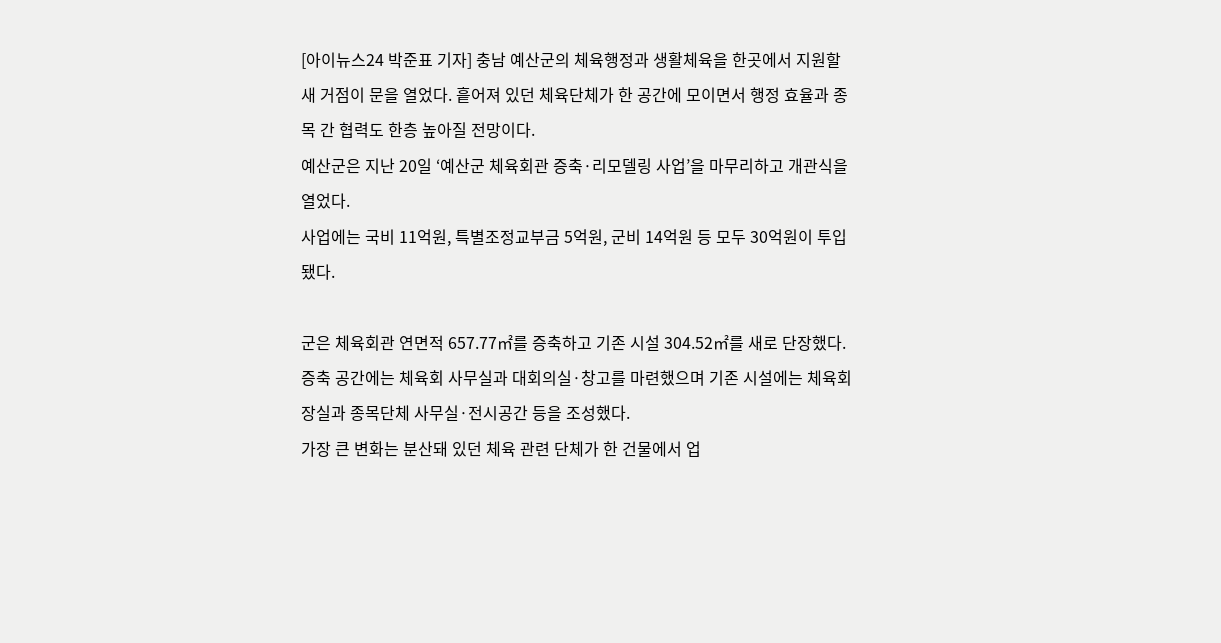[아이뉴스24 박준표 기자] 충남 예산군의 체육행정과 생활체육을 한곳에서 지원할 새 거점이 문을 열었다. 흩어져 있던 체육단체가 한 공간에 모이면서 행정 효율과 종목 간 협력도 한층 높아질 전망이다.
예산군은 지난 20일 ‘예산군 체육회관 증축·리모델링 사업’을 마무리하고 개관식을 열었다.
사업에는 국비 11억원, 특별조정교부금 5억원, 군비 14억원 등 모두 30억원이 투입됐다.

군은 체육회관 연면적 657.77㎡를 증축하고 기존 시설 304.52㎡를 새로 단장했다. 증축 공간에는 체육회 사무실과 대회의실·창고를 마련했으며 기존 시설에는 체육회장실과 종목단체 사무실·전시공간 등을 조성했다.
가장 큰 변화는 분산돼 있던 체육 관련 단체가 한 건물에서 업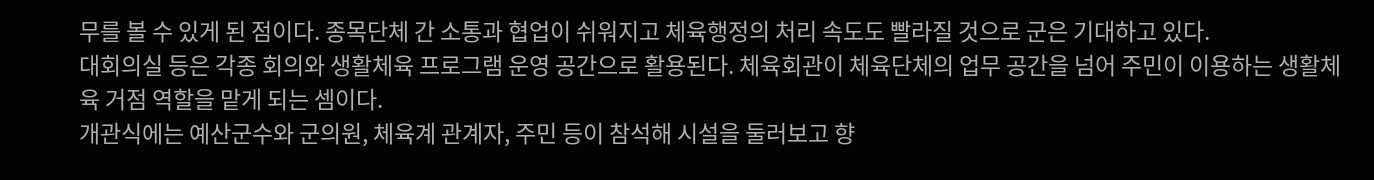무를 볼 수 있게 된 점이다. 종목단체 간 소통과 협업이 쉬워지고 체육행정의 처리 속도도 빨라질 것으로 군은 기대하고 있다.
대회의실 등은 각종 회의와 생활체육 프로그램 운영 공간으로 활용된다. 체육회관이 체육단체의 업무 공간을 넘어 주민이 이용하는 생활체육 거점 역할을 맡게 되는 셈이다.
개관식에는 예산군수와 군의원, 체육계 관계자, 주민 등이 참석해 시설을 둘러보고 향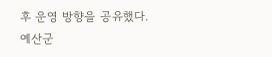후 운영 방향을 공유했다.
예산군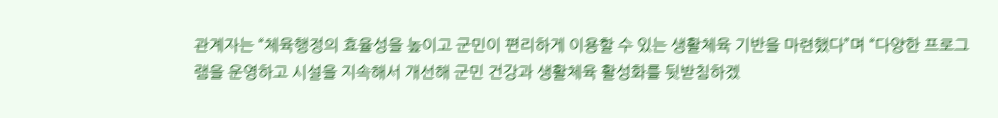관계자는 “체육행정의 효율성을 높이고 군민이 편리하게 이용할 수 있는 생활체육 기반을 마련했다”며 “다양한 프로그램을 운영하고 시설을 지속해서 개선해 군민 건강과 생활체육 활성화를 뒷받침하겠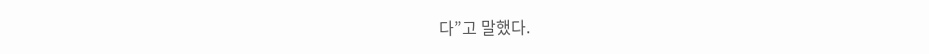다”고 말했다.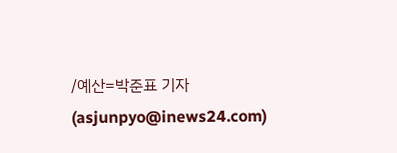/예산=박준표 기자(asjunpyo@inews24.com)